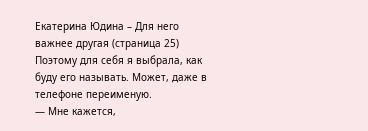Екатерина Юдина – Для него важнее другая (страница 25)
Поэтому для себя я выбрала, как буду его называть. Может, даже в телефоне переименую.
— Мне кажется,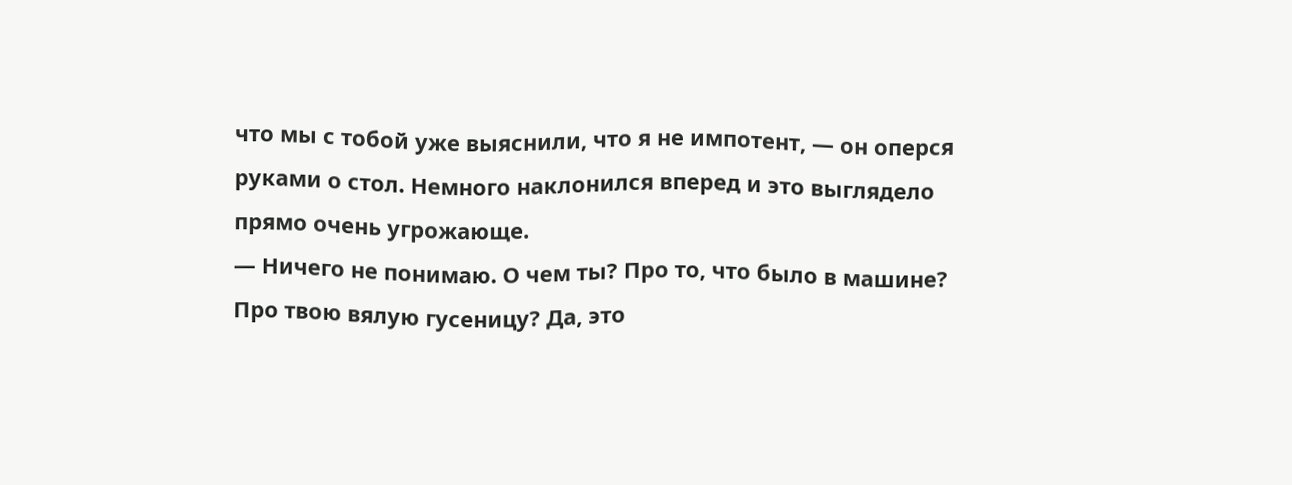что мы с тобой уже выяснили, что я не импотент, — он оперся руками о стол. Немного наклонился вперед и это выглядело прямо очень угрожающе.
— Ничего не понимаю. О чем ты? Про то, что было в машине? Про твою вялую гусеницу? Да, это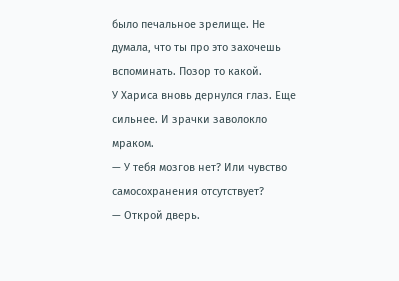было печальное зрелище. Не думала, что ты про это захочешь вспоминать. Позор то какой.
У Хариса вновь дернулся глаз. Еще сильнее. И зрачки заволокло мраком.
— У тебя мозгов нет? Или чувство самосохранения отсутствует?
— Открой дверь.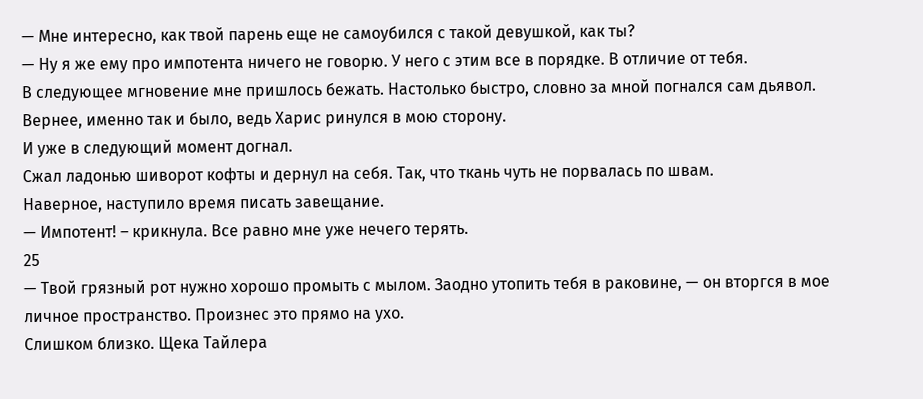— Мне интересно, как твой парень еще не самоубился с такой девушкой, как ты?
— Ну я же ему про импотента ничего не говорю. У него с этим все в порядке. В отличие от тебя.
В следующее мгновение мне пришлось бежать. Настолько быстро, словно за мной погнался сам дьявол. Вернее, именно так и было, ведь Харис ринулся в мою сторону.
И уже в следующий момент догнал.
Сжал ладонью шиворот кофты и дернул на себя. Так, что ткань чуть не порвалась по швам.
Наверное, наступило время писать завещание.
— Импотент! – крикнула. Все равно мне уже нечего терять.
25
— Твой грязный рот нужно хорошо промыть с мылом. Заодно утопить тебя в раковине, — он вторгся в мое личное пространство. Произнес это прямо на ухо.
Слишком близко. Щека Тайлера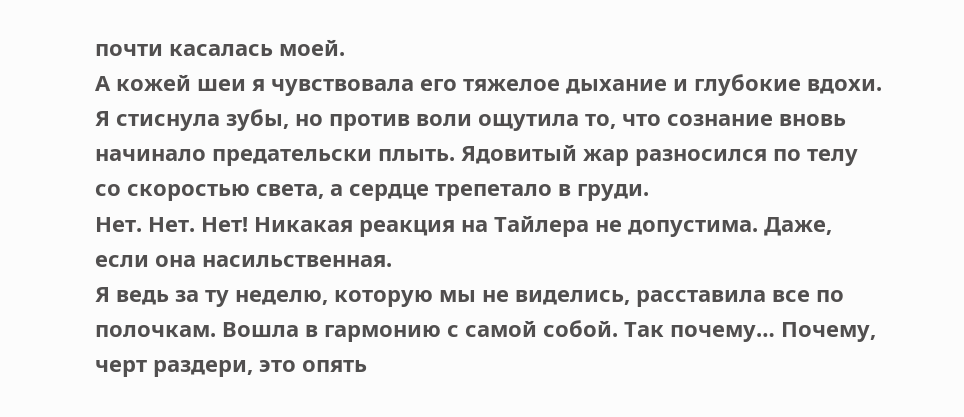почти касалась моей.
А кожей шеи я чувствовала его тяжелое дыхание и глубокие вдохи.
Я стиснула зубы, но против воли ощутила то, что сознание вновь начинало предательски плыть. Ядовитый жар разносился по телу со скоростью света, а сердце трепетало в груди.
Нет. Нет. Нет! Никакая реакция на Тайлера не допустима. Даже, если она насильственная.
Я ведь за ту неделю, которую мы не виделись, расставила все по полочкам. Вошла в гармонию с самой собой. Так почему… Почему, черт раздери, это опять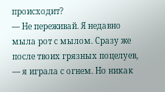происходит?
— Не переживай. Я недавно мыла рот с мылом. Сразу же после твоих грязных поцелуев, — я играла с огнем. Но никак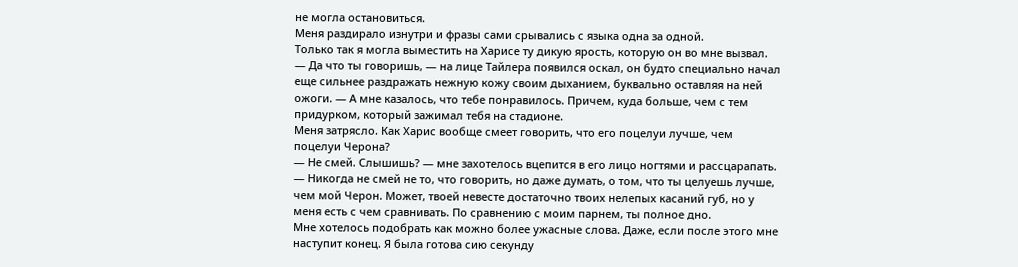не могла остановиться.
Меня раздирало изнутри и фразы сами срывались с языка одна за одной.
Только так я могла выместить на Харисе ту дикую ярость, которую он во мне вызвал.
— Да что ты говоришь, — на лице Тайлера появился оскал, он будто специально начал еще сильнее раздражать нежную кожу своим дыханием, буквально оставляя на ней ожоги. — А мне казалось, что тебе понравилось. Причем, куда больше, чем с тем придурком, который зажимал тебя на стадионе.
Меня затрясло. Как Харис вообще смеет говорить, что его поцелуи лучше, чем поцелуи Черона?
— Не смей. Слышишь? — мне захотелось вцепится в его лицо ногтями и рассцарапать. — Никогда не смей не то, что говорить, но даже думать, о том, что ты целуешь лучше, чем мой Черон. Может, твоей невесте достаточно твоих нелепых касаний губ, но у меня есть с чем сравнивать. По сравнению с моим парнем, ты полное дно.
Мне хотелось подобрать как можно более ужасные слова. Даже, если после этого мне наступит конец. Я была готова сию секунду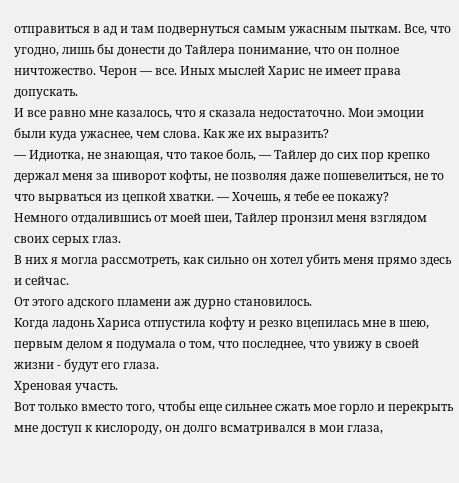отправиться в ад и там подвернуться самым ужасным пыткам. Все, что угодно, лишь бы донести до Тайлера понимание, что он полное ничтожество. Черон — все. Иных мыслей Харис не имеет права допускать.
И все равно мне казалось, что я сказала недостаточно. Мои эмоции были куда ужаснее, чем слова. Как же их выразить?
— Идиотка, не знающая, что такое боль, — Тайлер до сих пор крепко держал меня за шиворот кофты, не позволяя даже пошевелиться, не то что вырваться из цепкой хватки. — Хочешь, я тебе ее покажу?
Немного отдалившись от моей шеи, Тайлер пронзил меня взглядом своих серых глаз.
В них я могла рассмотреть, как сильно он хотел убить меня прямо здесь и сейчас.
От этого адского пламени аж дурно становилось.
Когда ладонь Хариса отпустила кофту и резко вцепилась мне в шею, первым делом я подумала о том, что последнее, что увижу в своей жизни - будут его глаза.
Хреновая участь.
Вот только вместо того, чтобы еще сильнее сжать мое горло и перекрыть мне доступ к кислороду, он долго всматривался в мои глаза,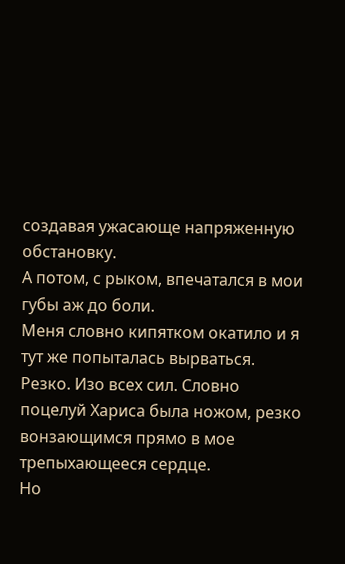создавая ужасающе напряженную обстановку.
А потом, с рыком, впечатался в мои губы аж до боли.
Меня словно кипятком окатило и я тут же попыталась вырваться. Резко. Изо всех сил. Словно поцелуй Хариса была ножом, резко вонзающимся прямо в мое трепыхающееся сердце.
Но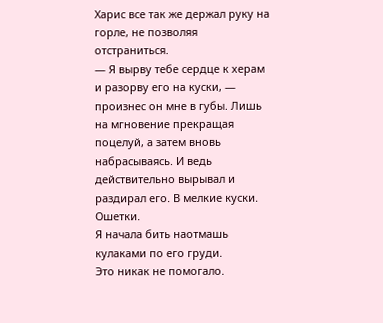Харис все так же держал руку на горле, не позволяя отстраниться.
— Я вырву тебе сердце к херам и разорву его на куски, — произнес он мне в губы. Лишь на мгновение прекращая поцелуй, а затем вновь набрасываясь. И ведь действительно вырывал и раздирал его. В мелкие куски. Ошетки.
Я начала бить наотмашь кулаками по его груди.
Это никак не помогало.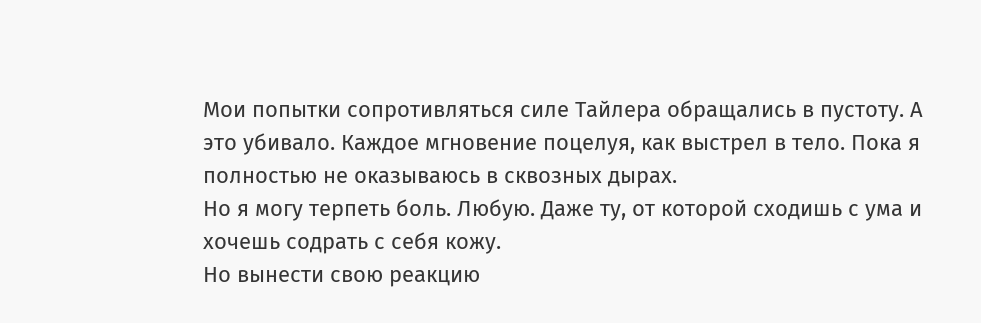Мои попытки сопротивляться силе Тайлера обращались в пустоту. А это убивало. Каждое мгновение поцелуя, как выстрел в тело. Пока я полностью не оказываюсь в сквозных дырах.
Но я могу терпеть боль. Любую. Даже ту, от которой сходишь с ума и хочешь содрать с себя кожу.
Но вынести свою реакцию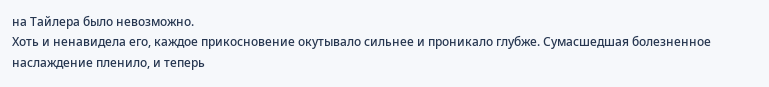на Тайлера было невозможно.
Хоть и ненавидела его, каждое прикосновение окутывало сильнее и проникало глубже. Сумасшедшая болезненное наслаждение пленило, и теперь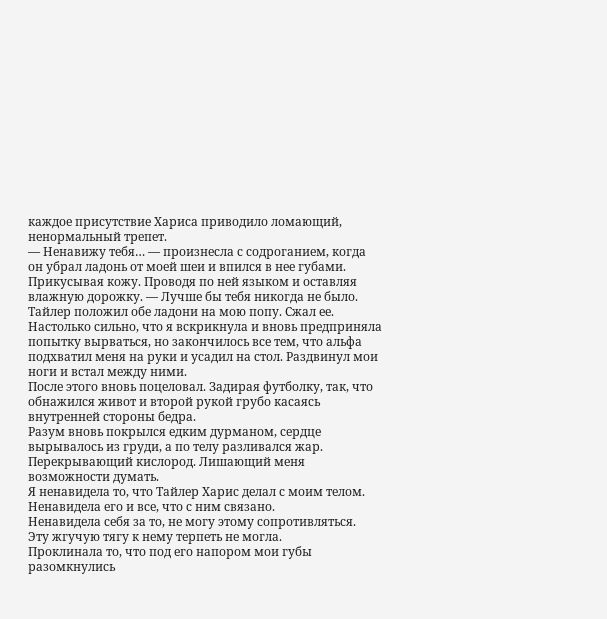каждое присутствие Хариса приводило ломающий, ненормальный трепет.
— Ненавижу тебя… — произнесла с содроганием, когда он убрал ладонь от моей шеи и впился в нее губами. Прикусывая кожу. Проводя по ней языком и оставляя влажную дорожку. — Лучше бы тебя никогда не было.
Тайлер положил обе ладони на мою попу. Сжал ее. Настолько сильно, что я вскрикнула и вновь предприняла попытку вырваться, но закончилось все тем, что альфа подхватил меня на руки и усадил на стол. Раздвинул мои ноги и встал между ними.
После этого вновь поцеловал. Задирая футболку, так, что обнажился живот и второй рукой грубо касаясь внутренней стороны бедра.
Разум вновь покрылся едким дурманом, сердце вырывалось из груди, а по телу разливался жар. Перекрывающий кислород. Лишающий меня возможности думать.
Я ненавидела то, что Тайлер Харис делал с моим телом.
Ненавидела его и все, что с ним связано.
Ненавидела себя за то, не могу этому сопротивляться.
Эту жгучую тягу к нему терпеть не могла.
Проклинала то, что под его напором мои губы разомкнулись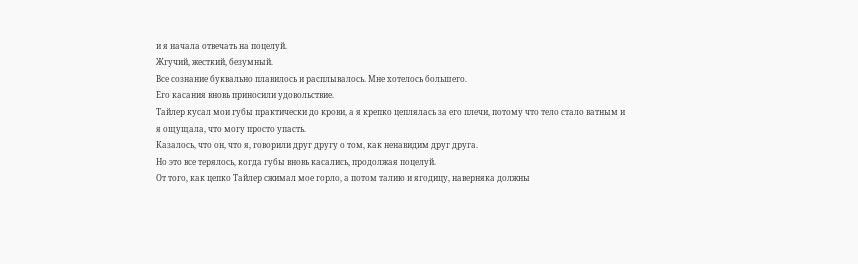и я начала отвечать на поцелуй.
Жгучий, жесткий, безумный.
Все сознание буквально плавилось и расплывалось. Мне хотелось большего.
Его касания вновь приносили удовольствие.
Тайлер кусал мои губы практически до крови, а я крепко цеплялась за его плечи, потому что тело стало ватным и я ощущала, что могу просто упасть.
Казалось, что он, что я, говорили друг другу о том, как ненавидим друг друга.
Но это все терялось, когда губы вновь касались, продолжая поцелуй.
От того, как цепко Тайлер сжимал мое горло, а потом талию и ягодицу, наверняка должны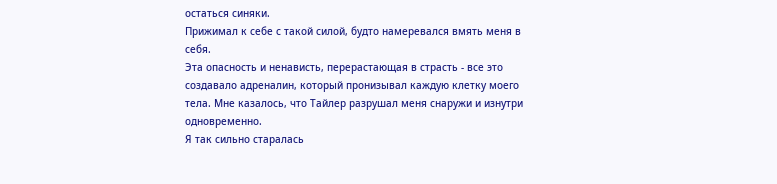остаться синяки.
Прижимал к себе с такой силой, будто намеревался вмять меня в себя.
Эта опасность и ненависть, перерастающая в страсть - все это создавало адреналин, который пронизывал каждую клетку моего тела. Мне казалось, что Тайлер разрушал меня снаружи и изнутри одновременно.
Я так сильно старалась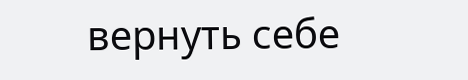вернуть себе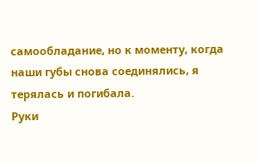самообладание, но к моменту, когда наши губы снова соединялись, я терялась и погибала.
Руки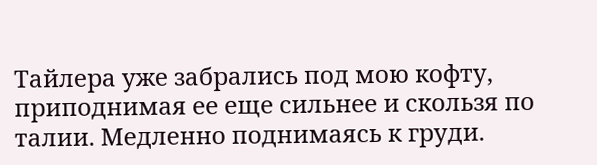Тайлера уже забрались под мою кофту, приподнимая ее еще сильнее и скользя по талии. Медленно поднимаясь к груди.